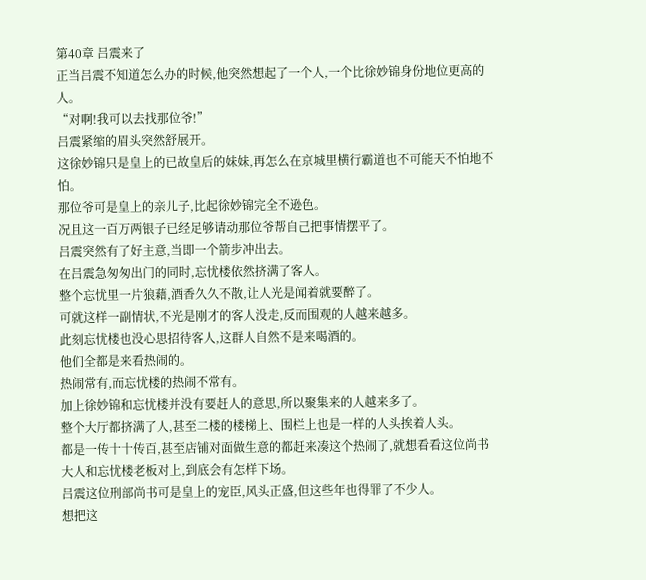第40章 吕震来了
正当吕震不知道怎么办的时候,他突然想起了一个人,一个比徐妙锦身份地位更高的人。
“对啊!我可以去找那位爷!”
吕震紧缩的眉头突然舒展开。
这徐妙锦只是皇上的已故皇后的妹妹,再怎么在京城里横行霸道也不可能天不怕地不怕。
那位爷可是皇上的亲儿子,比起徐妙锦完全不逊色。
况且这一百万两银子已经足够请动那位爷帮自己把事情摆平了。
吕震突然有了好主意,当即一个箭步冲出去。
在吕震急匆匆出门的同时,忘忧楼依然挤满了客人。
整个忘忧里一片狼藉,酒香久久不散,让人光是闻着就要醉了。
可就这样一副情状,不光是刚才的客人没走,反而围观的人越来越多。
此刻忘忧楼也没心思招待客人,这群人自然不是来喝酒的。
他们全都是来看热闹的。
热闹常有,而忘忧楼的热闹不常有。
加上徐妙锦和忘忧楼并没有要赶人的意思,所以聚集来的人越来多了。
整个大厅都挤满了人,甚至二楼的楼梯上、围栏上也是一样的人头挨着人头。
都是一传十十传百,甚至店铺对面做生意的都赶来凑这个热闹了,就想看看这位尚书大人和忘忧楼老板对上,到底会有怎样下场。
吕震这位刑部尚书可是皇上的宠臣,风头正盛,但这些年也得罪了不少人。
想把这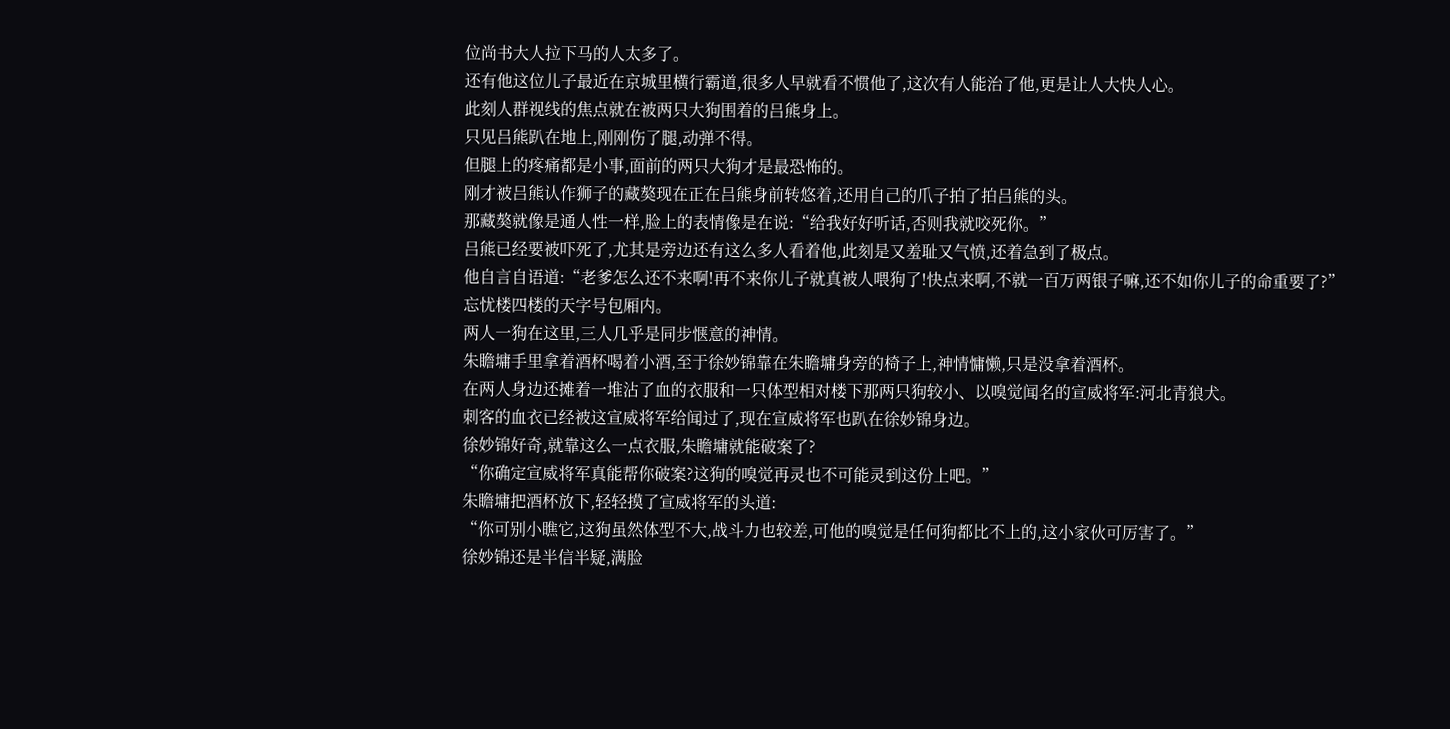位尚书大人拉下马的人太多了。
还有他这位儿子最近在京城里横行霸道,很多人早就看不惯他了,这次有人能治了他,更是让人大快人心。
此刻人群视线的焦点就在被两只大狗围着的吕熊身上。
只见吕熊趴在地上,刚刚伤了腿,动弹不得。
但腿上的疼痛都是小事,面前的两只大狗才是最恐怖的。
刚才被吕熊认作狮子的藏獒现在正在吕熊身前转悠着,还用自己的爪子拍了拍吕熊的头。
那藏獒就像是通人性一样,脸上的表情像是在说:“给我好好听话,否则我就咬死你。”
吕熊已经要被吓死了,尤其是旁边还有这么多人看着他,此刻是又羞耻又气愤,还着急到了极点。
他自言自语道:“老爹怎么还不来啊!再不来你儿子就真被人喂狗了!快点来啊,不就一百万两银子嘛,还不如你儿子的命重要了?”
忘忧楼四楼的天字号包厢内。
两人一狗在这里,三人几乎是同步惬意的神情。
朱瞻墉手里拿着酒杯喝着小酒,至于徐妙锦靠在朱瞻墉身旁的椅子上,神情慵懒,只是没拿着酒杯。
在两人身边还摊着一堆沾了血的衣服和一只体型相对楼下那两只狗较小、以嗅觉闻名的宣威将军:河北青狼犬。
刺客的血衣已经被这宣威将军给闻过了,现在宣威将军也趴在徐妙锦身边。
徐妙锦好奇,就靠这么一点衣服,朱瞻墉就能破案了?
“你确定宣威将军真能帮你破案?这狗的嗅觉再灵也不可能灵到这份上吧。”
朱瞻墉把酒杯放下,轻轻摸了宣威将军的头道:
“你可别小瞧它,这狗虽然体型不大,战斗力也较差,可他的嗅觉是任何狗都比不上的,这小家伙可厉害了。”
徐妙锦还是半信半疑,满脸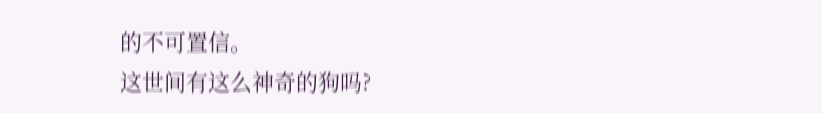的不可置信。
这世间有这么神奇的狗吗?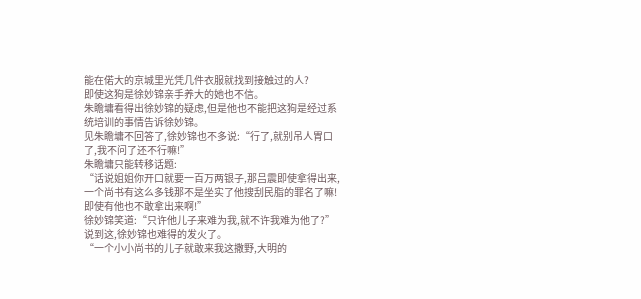能在偌大的京城里光凭几件衣服就找到接触过的人?
即使这狗是徐妙锦亲手养大的她也不信。
朱瞻墉看得出徐妙锦的疑虑,但是他也不能把这狗是经过系统培训的事情告诉徐妙锦。
见朱瞻墉不回答了,徐妙锦也不多说:“行了,就别吊人胃口了,我不问了还不行嘛!”
朱瞻墉只能转移话题:
“话说姐姐你开口就要一百万两银子,那吕震即使拿得出来,一个尚书有这么多钱那不是坐实了他搜刮民脂的罪名了嘛!即使有他也不敢拿出来啊!”
徐妙锦笑道:“只许他儿子来难为我,就不许我难为他了?”
说到这,徐妙锦也难得的发火了。
“一个小小尚书的儿子就敢来我这撒野,大明的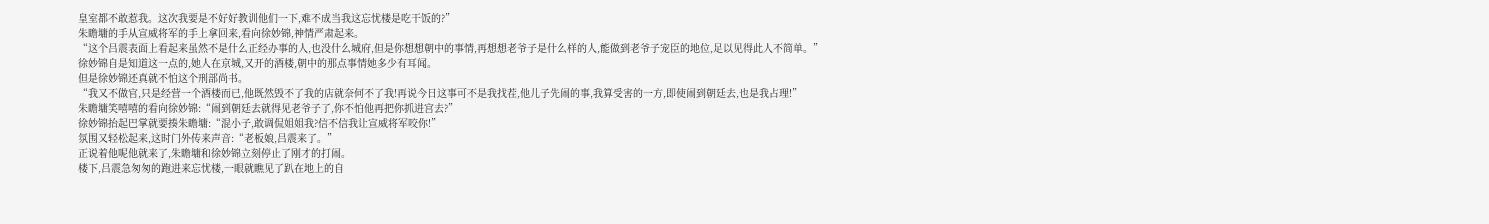皇室都不敢惹我。这次我要是不好好教训他们一下,难不成当我这忘忧楼是吃干饭的?”
朱瞻墉的手从宣威将军的手上拿回来,看向徐妙锦,神情严肃起来。
“这个吕震表面上看起来虽然不是什么正经办事的人,也没什么城府,但是你想想朝中的事情,再想想老爷子是什么样的人,能做到老爷子宠臣的地位,足以见得此人不简单。”
徐妙锦自是知道这一点的,她人在京城,又开的酒楼,朝中的那点事情她多少有耳闻。
但是徐妙锦还真就不怕这个刑部尚书。
“我又不做官,只是经营一个酒楼而已,他既然毁不了我的店就奈何不了我!再说今日这事可不是我找茬,他儿子先闹的事,我算受害的一方,即使闹到朝廷去,也是我占理!”
朱瞻墉笑嘻嘻的看向徐妙锦:“闹到朝廷去就得见老爷子了,你不怕他再把你抓进宫去?”
徐妙锦抬起巴掌就要揍朱瞻墉:“混小子,敢调侃姐姐我?信不信我让宣威将军咬你!”
氛围又轻松起来,这时门外传来声音:“老板娘,吕震来了。”
正说着他呢他就来了,朱瞻墉和徐妙锦立刻停止了刚才的打闹。
楼下,吕震急匆匆的跑进来忘忧楼,一眼就瞧见了趴在地上的自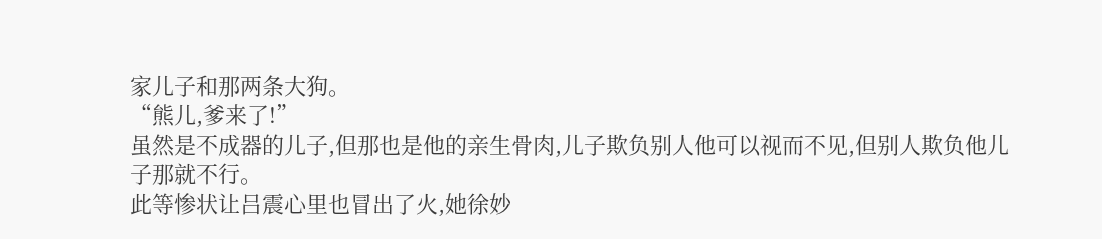家儿子和那两条大狗。
“熊儿,爹来了!”
虽然是不成器的儿子,但那也是他的亲生骨肉,儿子欺负别人他可以视而不见,但别人欺负他儿子那就不行。
此等惨状让吕震心里也冒出了火,她徐妙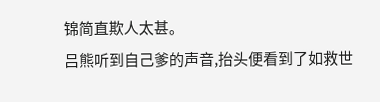锦简直欺人太甚。
吕熊听到自己爹的声音,抬头便看到了如救世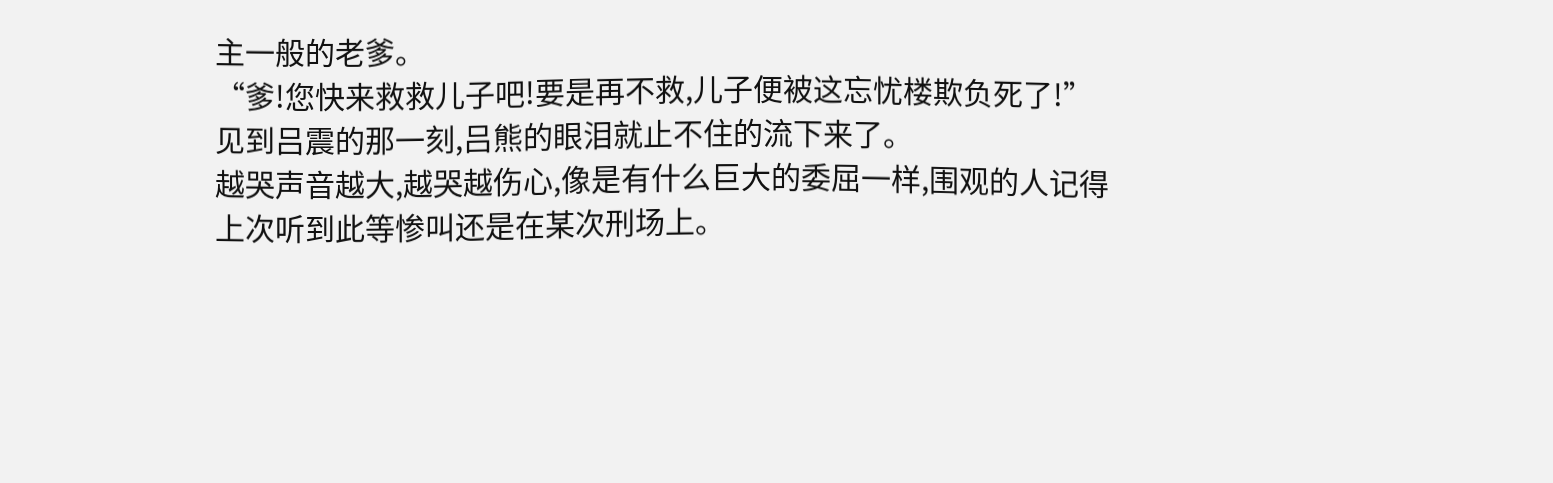主一般的老爹。
“爹!您快来救救儿子吧!要是再不救,儿子便被这忘忧楼欺负死了!”
见到吕震的那一刻,吕熊的眼泪就止不住的流下来了。
越哭声音越大,越哭越伤心,像是有什么巨大的委屈一样,围观的人记得上次听到此等惨叫还是在某次刑场上。